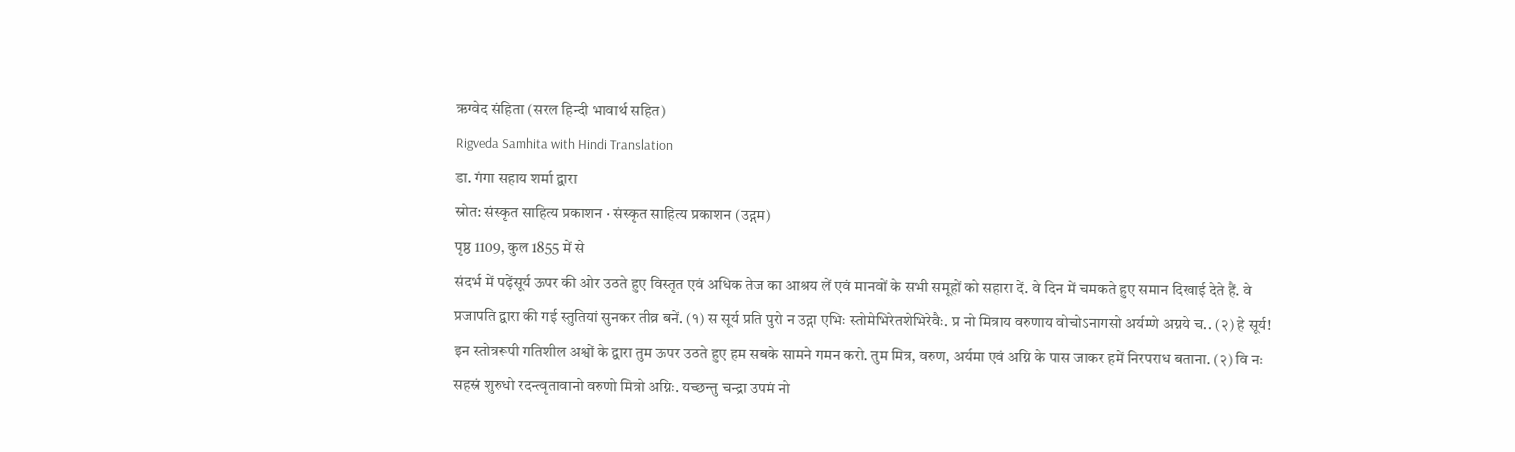ऋग्वेद संहिता (सरल हिन्दी भावार्थ सहित)
Rigveda Samhita with Hindi Translation
डा. गंगा सहाय शर्मा द्वारा
स्रोत: संस्कृत साहित्य प्रकाशन · संस्कृत साहित्य प्रकाशन (उद्गम)
पृष्ठ 1109, कुल 1855 में से
संदर्भ में पढ़ेंसूर्य ऊपर की ओर उठते हुए विस्तृत एवं अधिक तेज का आश्रय लें एवं मानवों के सभी समूहों को सहारा दें. वे दिन में चमकते हुए समान दिखाई देते हैं. वे प्रजापति द्वारा की गई स्तुतियां सुनकर तीव्र बनें. (१) स सूर्य प्रति पुरो न उद्गा एभिः स्तोमेभिरेतशेभिरेवैः. प्र नो मित्राय वरुणाय वोचोऽनागसो अर्यम्णे अग्नये च.. (२) हे सूर्य! इन स्तोत्ररूपी गतिशील अश्वों के द्वारा तुम ऊपर उठते हुए हम सबके सामने गमन करो. तुम मित्र, वरुण, अर्यमा एवं अग्नि के पास जाकर हमें निरपराध बताना. (२) वि नः सहस्रं शुरुधो रदन्त्वृतावानो वरुणो मित्रो अग्निः. यच्छन्तु चन्द्रा उपमं नो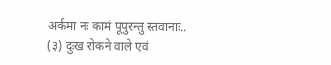अर्कमा नः कामं पूपुरन्तु स्तवानाः.. (३) दुःख रोकने वाले एवं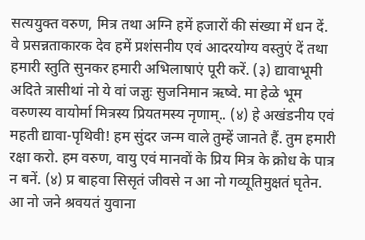सत्ययुक्त वरुण, मित्र तथा अग्नि हमें हजारों की संख्या में धन दें. वे प्रसन्नताकारक देव हमें प्रशंसनीय एवं आदरयोग्य वस्तुएं दें तथा हमारी स्तुति सुनकर हमारी अभिलाषाएं पूरी करें. (३) द्यावाभूमी अदिते त्रासीथां नो ये वां जज्ञुः सुजनिमान ऋष्वे. मा हेळे भूम वरुणस्य वायोर्मा मित्रस्य प्रियतमस्य नृणाम्.. (४) हे अखंडनीय एवं महती द्यावा-पृथिवी! हम सुंदर जन्म वाले तुम्हें जानते हैं. तुम हमारी रक्षा करो. हम वरुण, वायु एवं मानवों के प्रिय मित्र के क्रोध के पात्र न बनें. (४) प्र बाहवा सिसृतं जीवसे न आ नो गव्यूतिमुक्षतं घृतेन. आ नो जने श्रवयतं युवाना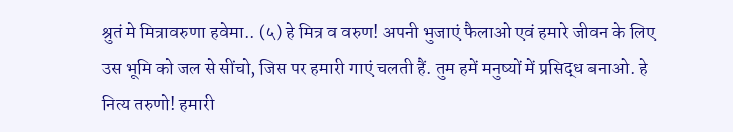श्रुतं मे मित्रावरुणा हवेमा.. (५) हे मित्र व वरुण! अपनी भुजाएं फैलाओ एवं हमारे जीवन के लिए उस भूमि को जल से सींचो, जिस पर हमारी गाएं चलती हैं. तुम हमें मनुष्यों में प्रसिद्ध बनाओ. हे नित्य तरुणो! हमारी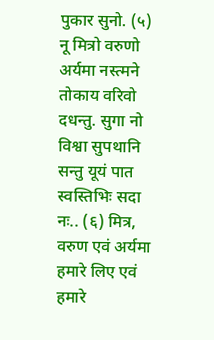पुकार सुनो. (५) नू मित्रो वरुणो अर्यमा नस्त्मने तोकाय वरिवो दधन्तु. सुगा नो विश्वा सुपथानि सन्तु यूयं पात स्वस्तिभिः सदा नः.. (६) मित्र, वरुण एवं अर्यमा हमारे लिए एवं हमारे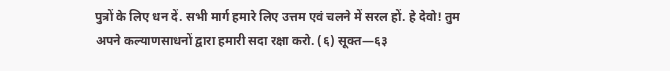पुत्रों के लिए धन दें. सभी मार्ग हमारे लिए उत्तम एवं चलने में सरल हों. हे देवो! तुम अपने कल्याणसाधनों द्वारा हमारी सदा रक्षा करो. (६) सूक्त—६३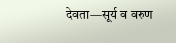देवता—सूर्य व वरुण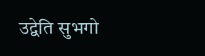उद्वेति सुभगो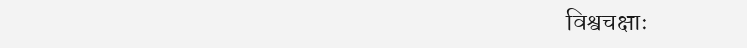विश्वचक्षाः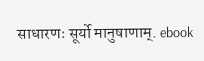साधारणः सूर्यो मानुषाणाम्. ebook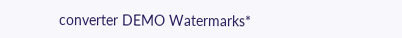converter DEMO Watermarks*